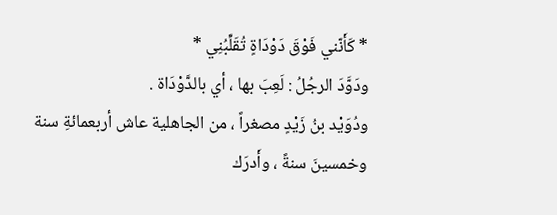* كَأَنّني فَوْقَ دَوْدَاةٍ تُقَلِّبُنِي *
ودَوَّدَ الرجُلُ : لَعِبَ بها ، أي بالدَّوْدَاة .
ودُوَيْد بنُ زَيْدٍ مصغراً ، من الجاهلية عاش أربعمائةِ سنة وخمسينَ سنةً ، وأَدرَك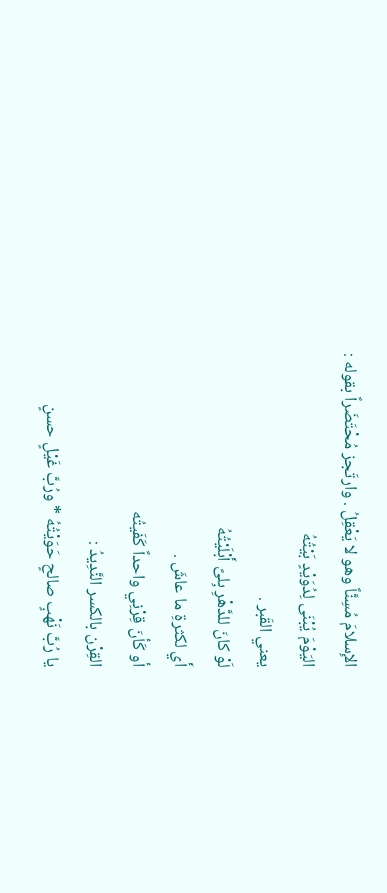الإِسلامَ مُسِنَّاً وهو لا يَعْقِلُ . وارتَجز مُحْتَضَراً بقوله :
اليَوْمَ يُبْنَى لِدُوَيْدٍ بَيْتُهُ
يعني القَبر .
لَوْ كانَ للدَّهْرِ بِلىً أَبْلَيْتُهُ
أَي لكثرةِ ما عاشَ .
أو كَأنَ قِرْنِي واحداً كَفَيتُه
القِرْن بالكسر النَّدِيدُ :
يا رُبَّ نَهْبٍ صالحٍ حَوَيْتُهُ * ورُبَّ غَيْلٍ حسنٍ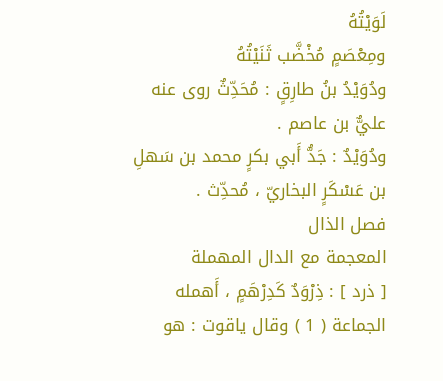لَوَيْتُهُ
ومِعْصَمٍ مُخْضَّب ثَنَيْتُهُ
ودُوَيْدُ بنُ طارِقٍ : مُحَدِّثٌ روى عنه عليٌّ بن عاصم .
ودُوَيْدٌ : جَدُّ أَبي بكرٍ محمد بن سَهلِ بن عَسْكَرٍ البخاريّ ، مُحدِّث .
فصل الذال
المعجمة مع الدال المهملة
[ ذرد ] : ذِرْوَدٌ كَدِرْهَمٍ ، أَهمله الجماعة ( 1 ) وقال ياقوت : هو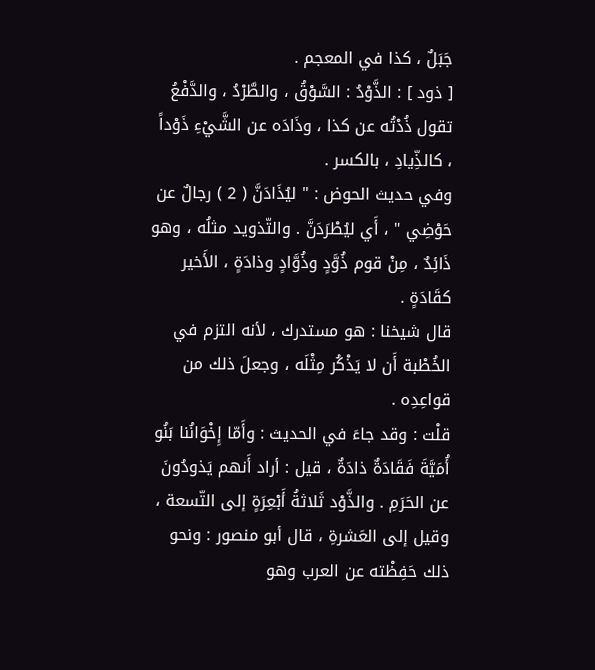جَبَلٌ ، كذا في المعجم .
[ ذود ] : الذَّوْدُ : السَّوْقُ ، والطَّرْدُ ، والدَّفْعُ تقول ذُدْتُه عن كذا ، وذَادَه عن الشَّيْءِ ذَوْداً ، كالذِّيادِ ، بالكسر .
وفي حديث الحوض : " ليُذَادَنَّ ( 2 ) رجالٌ عن حَوْضِي " ، أَي ليُطْرَدَنَّ . والتّذويد مثلُه ، وهو ذَائِدٌ ، مِنْ قوم ذُوَّدٍ وذُوَّادٍ وذادَةٍ ، الأَخير كقَادَةٍ .
قال شيخنا : هو مستدرك ، لأنه التزم في الخُطْبة أَن لا يَذْكُر مِثْلَه ، وجعلَ ذلك من قواعِدِه .
قلْت : وقد جاءَ في الحديث : وأَمّا إِخْوَانُنا بَنُو أُمَيَّةَ فَقَادَةٌ ذادَةٌ ، قيل : أراد أَنهم يَذودُونَ عن الحَرَمِ . والذَّوْد ثَلاثةُ أَبْعِرَةٍ إلى التّسعة ، وقيل إلى العَشرةِ ، قال أبو منصور : ونحو ذلك حَفِظْته عن العرب وهو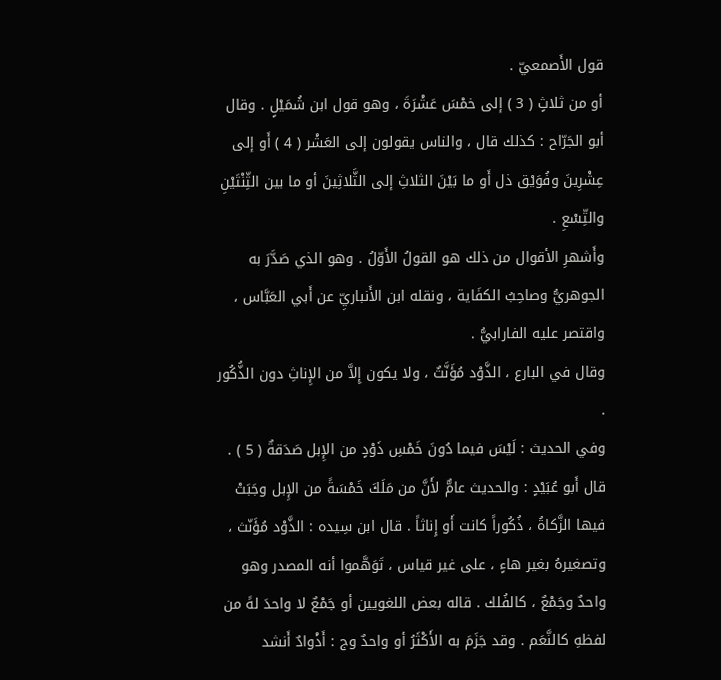قول الأَصمعيّ .
أو من ثلاثٍ ( 3 ) إلى خمْسَ عَشْرَةَ ، وهو قول ابن شُمَيْلٍ . وقال أبو الجَرّاح : كذلك قال ، والناس يقولون إلى العَشْر ( 4 ) أَو إلى عِشْرِينَ وفُوَيْق ذل أَو ما بَيْنَ الثلاثِ إلى الثَّلاثِينَ أو ما بين الثِّنْتَيْنِ والتِّسْعِ .
وأَشهرِ الأقوال من ذلك هو القولُ الأَوّلُ . وهو الذي صَدَّرَ به الجوهريُّ وصاحِبُ الكفَاية ، ونقله ابن الأَنباريِّ عن أَبي العَبَّاس ، واقتصر عليه الفارابيُّ .
وقال في البارع ، الذَّوْد مُؤَنَّثٌ ، ولا يكون إِلاَّ من الإِناثِ دون الذُّكُور .
وفي الحديث : لَيْسَ فيما دُونَ خَمْسِ ذَوْدٍ من الإِبل صَدَقةٌ ( 5 ) .
قال أَبو عُبَيْدٍ : والحديث عامٌّ لأَنَّ من مَلَكَ خَمْسَةً من الإِبل وجَبَتْ فيها الزَّكاةُ ، ذُكُوراً كانت أَو إِناثاً . قال ابن سِيده : الذَّوْد مُؤَنّث ، وتصغيرهُ بغير هاءٍ ، على غير قياس ، تَوَهَّموا أنه المصدر وهو واحدٌ وجَمْعٌ ، كالفُلك . قاله بعض اللغويين أو جَمْعٌ لا واحدَ لهً من لفظهِ كالنَّعَم . وقد جَزَمَ به الأَكْثَرُ أو واحدٌ وج : أَذْوادٌ أَنشد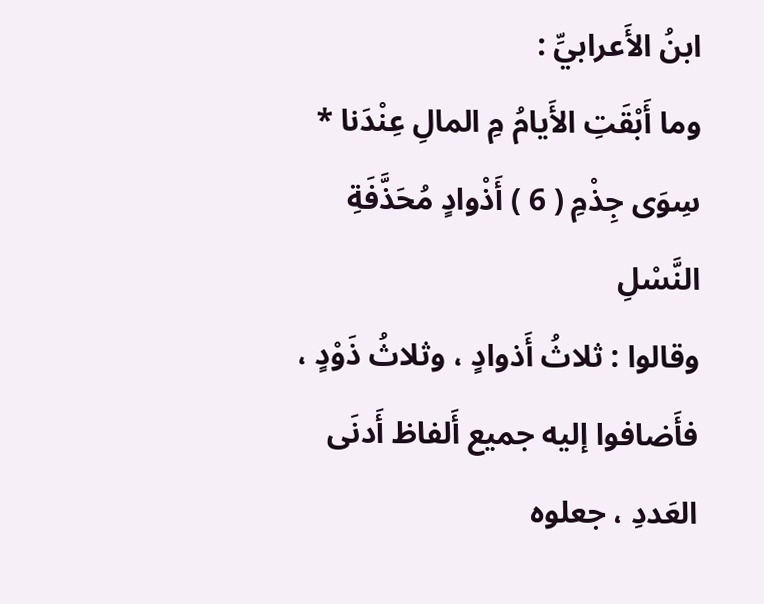ابنُ الأَعرابيِّ :
وما أَبْقَتِ الأَيامُ مِ المالِ عِنْدَنا * سِوَى جِذْمِ ( 6 ) أَذْوادٍ مُحَذَّفَةِ النَّسْلِ
وقالوا : ثلاثُ أَذوادٍ ، وثلاثُ ذَوْدٍ ، فأَضافوا إليه جميع أَلفاظ أَدنَى العَددِ ، جعلوه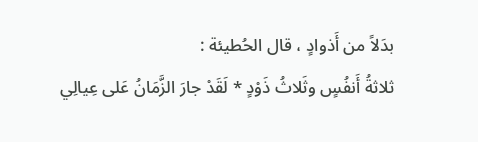بدَلاً من أَذوادٍ ، قال الحُطيئة :
ثلاثةُ أَنفُسٍ وثَلاثُ ذَوْدٍ * لَقَدْ جارَ الزَّمَانُ عَلى عِيالِي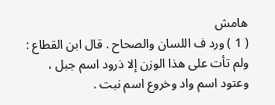هامش
( 1 ) ورد ف اللسان والصحاح . قال ابن القطاع : ولم تأت على هذا الوزن إلا ذرود اسم جبل ، وعتود اسم واد وخروع اسم نبت .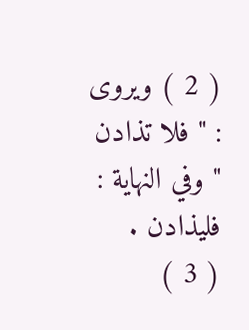( 2 ) ويروى : " فلا تذادن " وفي النهاية : فليذادن .
( 3 )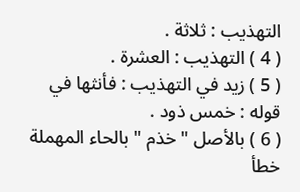التهذيب : ثلاثة .
( 4 ) التهذيب : العشرة .
( 5 ) زيد في التهذيب : فأنثها في قوله : خمس ذود .
( 6 ) بالأصل " خذم " بالحاء المهملة خطأ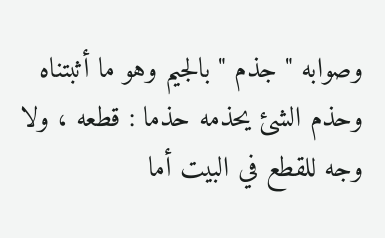وصوابه " جذم " بالجيم وهو ما أثبتناه وحذم الشئ يحذمه حذما : قطعه ، ولا وجه للقطع في البيت أما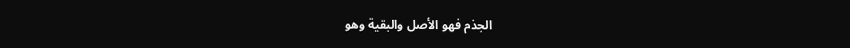الجذم فهو الأصل والبقية وهو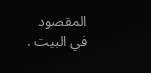المقصود في البيت .